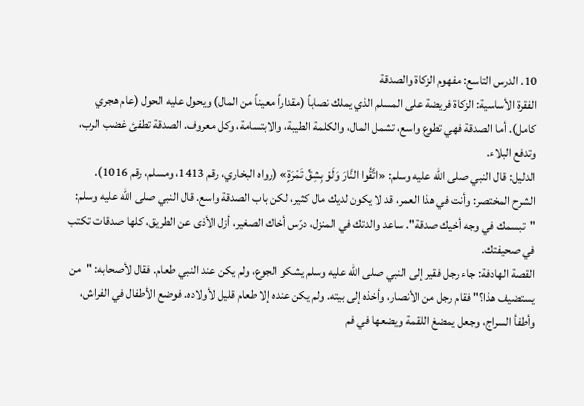10. الدرس التاسع: مفهوم الزكاة والصدقة
الفقرة الأساسية: الزكاة فريضة على المسلم الذي يملك نصاباً (مقداراً معيناً من المال) ويحول عليه الحول (عام هجري كامل). أما الصدقة فهي تطوع واسع، تشمل المال، والكلمة الطيبة، والابتسامة، وكل معروف. الصدقة تطفئ غضب الرب، وتدفع البلاء.
الدليل: قال النبي صلى الله عليه وسلم: «اتَّقُوا النَّارَ وَلَوْ بِشِقِّ تَمْرَةٍ» (رواه البخاري، رقم 1413، ومسلم، رقم 1016).
الشرح المختصر: وأنت في هذا العمر، قد لا يكون لديك مال كثير، لكن باب الصدقة واسع. قال النبي صلى الله عليه وسلم: "تبسمك في وجه أخيك صدقة". ساعد والدتك في المنزل، درّس أخاك الصغير، أزل الأذى عن الطريق، كلها صدقات تكتب في صحيفتك.
القصة الهادفة: جاء رجل فقير إلى النبي صلى الله عليه وسلم يشكو الجوع، ولم يكن عند النبي طعام. فقال لأصحابه: "من يستضيف هذا؟" فقام رجل من الأنصار، وأخذه إلى بيته. ولم يكن عنده إلا طعام قليل لأولاده. فوضع الأطفال في الفراش، وأطفأ السراج، وجعل يمضغ اللقمة ويضعها في فم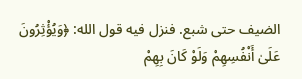الضيف حتى شبع. فنزل فيه قول الله: ﴿وَيُؤْثِرُونَ عَلَىٰ أَنْفُسِهِمْ وَلَوْ كَانَ بِهِمْ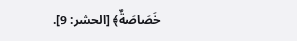خَصَاصَةٌ﴾ [الحشر: 9].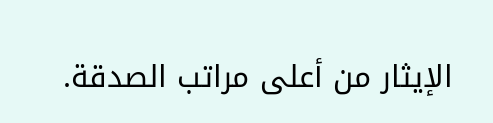الإيثار من أعلى مراتب الصدقة.